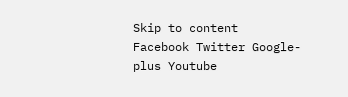Skip to content
Facebook Twitter Google-plus Youtube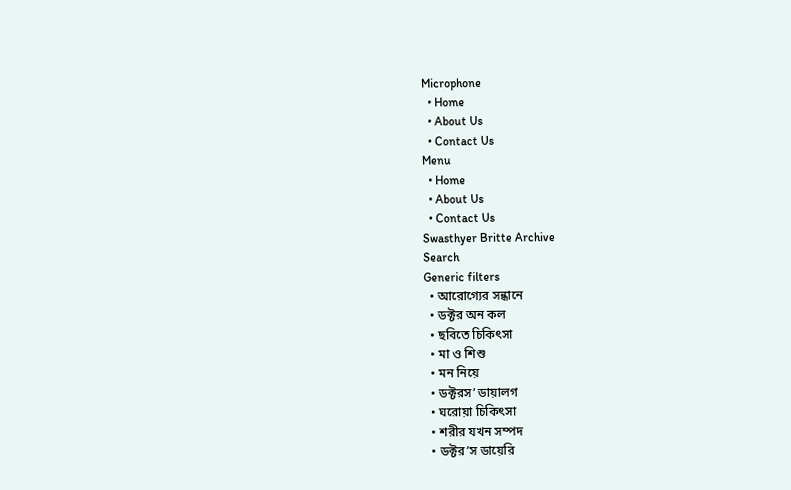Microphone
  • Home
  • About Us
  • Contact Us
Menu
  • Home
  • About Us
  • Contact Us
Swasthyer Britte Archive
Search
Generic filters
  • আরোগ্যের সন্ধানে
  • ডক্টর অন কল
  • ছবিতে চিকিৎসা
  • মা ও শিশু
  • মন নিয়ে
  • ডক্টরস’ ডায়ালগ
  • ঘরোয়া চিকিৎসা
  • শরীর যখন সম্পদ
  • ডক্টর’স ডায়েরি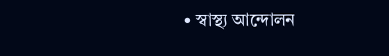• স্বাস্থ্য আন্দোলন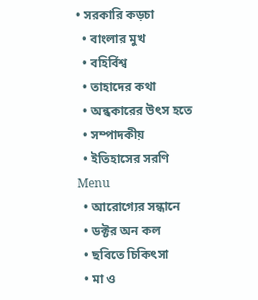• সরকারি কড়চা
  • বাংলার মুখ
  • বহির্বিশ্ব
  • তাহাদের কথা
  • অন্ধকারের উৎস হতে
  • সম্পাদকীয়
  • ইতিহাসের সরণি
Menu
  • আরোগ্যের সন্ধানে
  • ডক্টর অন কল
  • ছবিতে চিকিৎসা
  • মা ও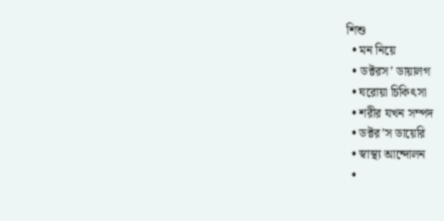শিশু
  • মন নিয়ে
  • ডক্টরস’ ডায়ালগ
  • ঘরোয়া চিকিৎসা
  • শরীর যখন সম্পদ
  • ডক্টর’স ডায়েরি
  • স্বাস্থ্য আন্দোলন
  •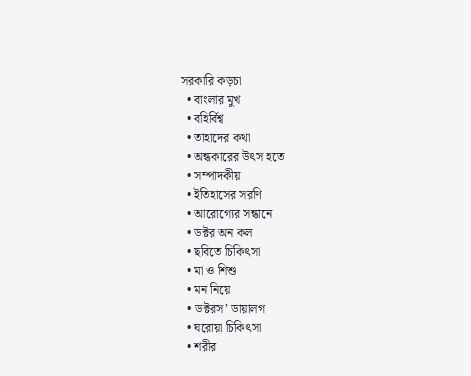সরকারি কড়চা
  • বাংলার মুখ
  • বহির্বিশ্ব
  • তাহাদের কথা
  • অন্ধকারের উৎস হতে
  • সম্পাদকীয়
  • ইতিহাসের সরণি
  • আরোগ্যের সন্ধানে
  • ডক্টর অন কল
  • ছবিতে চিকিৎসা
  • মা ও শিশু
  • মন নিয়ে
  • ডক্টরস’ ডায়ালগ
  • ঘরোয়া চিকিৎসা
  • শরীর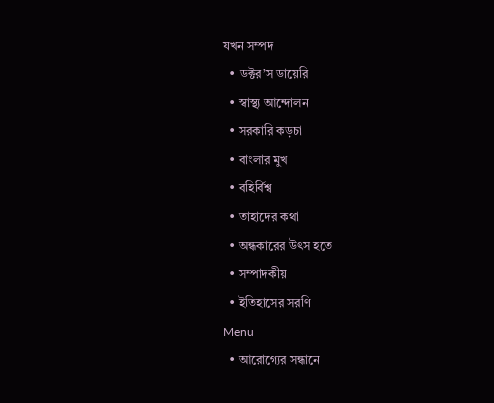যখন সম্পদ
  • ডক্টর’স ডায়েরি
  • স্বাস্থ্য আন্দোলন
  • সরকারি কড়চা
  • বাংলার মুখ
  • বহির্বিশ্ব
  • তাহাদের কথা
  • অন্ধকারের উৎস হতে
  • সম্পাদকীয়
  • ইতিহাসের সরণি
Menu
  • আরোগ্যের সন্ধানে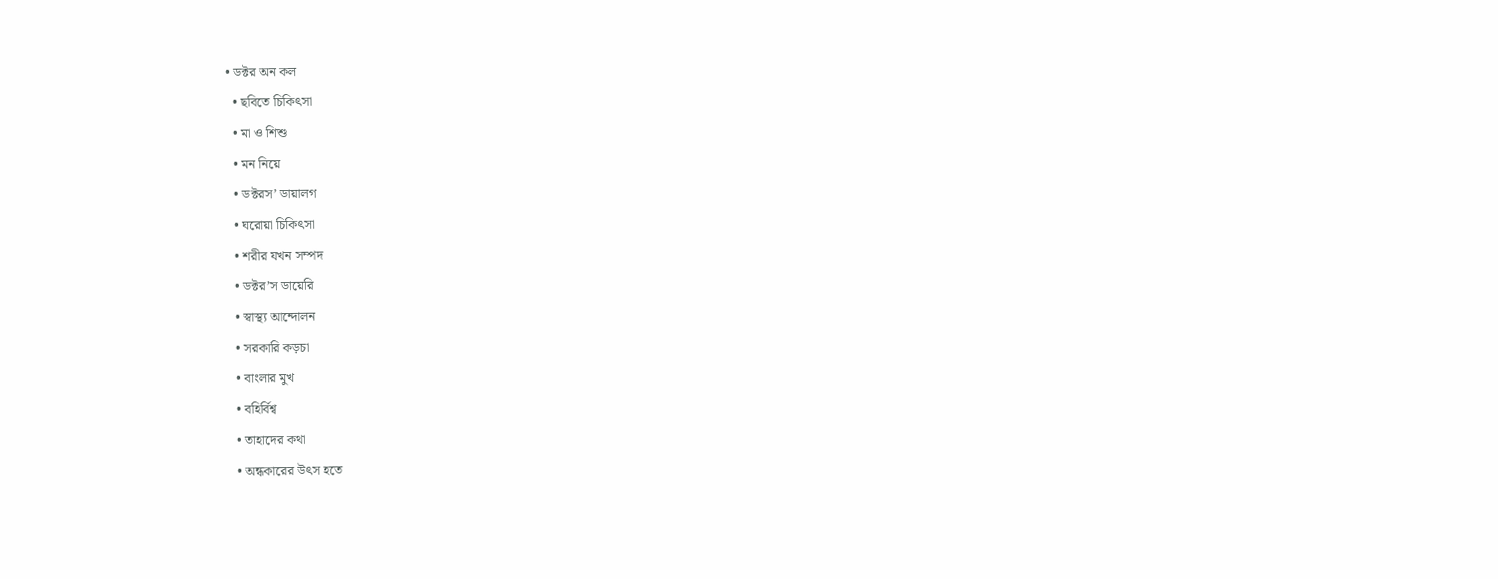• ডক্টর অন কল
  • ছবিতে চিকিৎসা
  • মা ও শিশু
  • মন নিয়ে
  • ডক্টরস’ ডায়ালগ
  • ঘরোয়া চিকিৎসা
  • শরীর যখন সম্পদ
  • ডক্টর’স ডায়েরি
  • স্বাস্থ্য আন্দোলন
  • সরকারি কড়চা
  • বাংলার মুখ
  • বহির্বিশ্ব
  • তাহাদের কথা
  • অন্ধকারের উৎস হতে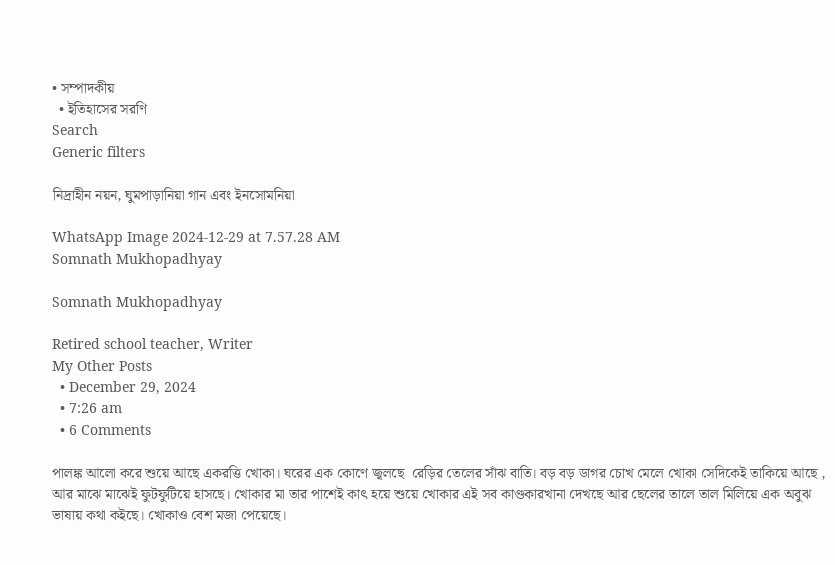• সম্পাদকীয়
  • ইতিহাসের সরণি
Search
Generic filters

নিদ্রাহীন নয়ন, ঘুমপাড়ানিয়া গান এবং ইনসোমনিয়া

WhatsApp Image 2024-12-29 at 7.57.28 AM
Somnath Mukhopadhyay

Somnath Mukhopadhyay

Retired school teacher, Writer
My Other Posts
  • December 29, 2024
  • 7:26 am
  • 6 Comments

পালঙ্ক আলো করে শুয়ে আছে একরত্তি খোকা। ঘরের এক কোণে জ্বলছে  রেড়ির তেলের সাঁঝ বাতি। বড় বড় ডাগর চোখ মেলে খোকা সেদিকেই তাকিয়ে আছে , আর মাঝে মাঝেই ফুটফুটিয়ে হাসছে। খোকার মা তার পাশেই কাৎ হয়ে শুয়ে খোকার এই সব কাণ্ডকারখানা দেখছে আর ছেলের তালে তাল মিলিয়ে এক অবুঝ ভাষায় কথা ক‌ইছে। খোকাও বেশ মজা পেয়েছে।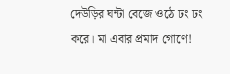দেউড়ির ঘন্টা বেজে ওঠে ঢং ঢং করে। মা এবার প্রমাদ গোণে!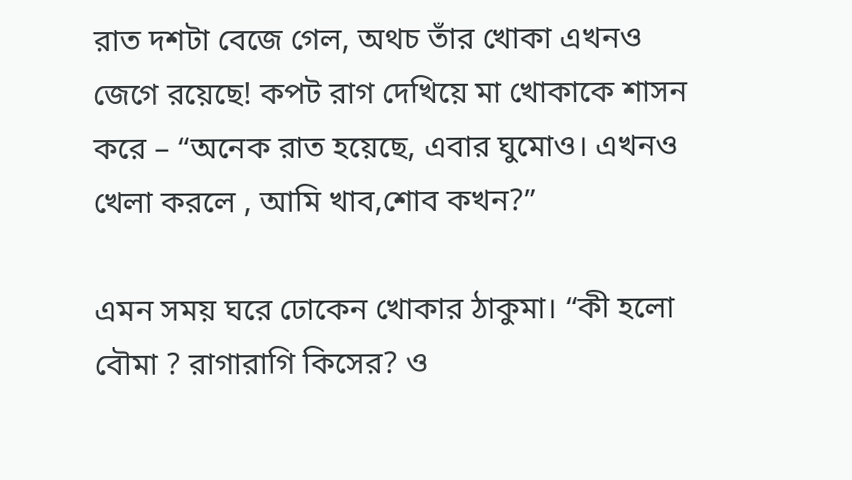রাত দশটা বেজে গেল, অথচ তাঁর খোকা এখনও জেগে রয়েছে! কপট রাগ দেখিয়ে মা খোকাকে শাসন করে – “অনেক রাত হয়েছে, এবার ঘুমোও। এখনও খেলা করলে , আমি খাব,শোব কখন?”

এমন সময় ঘরে ঢোকেন খোকার ঠাকুমা। “কী হলো বৌমা ? রাগারাগি কিসের? ও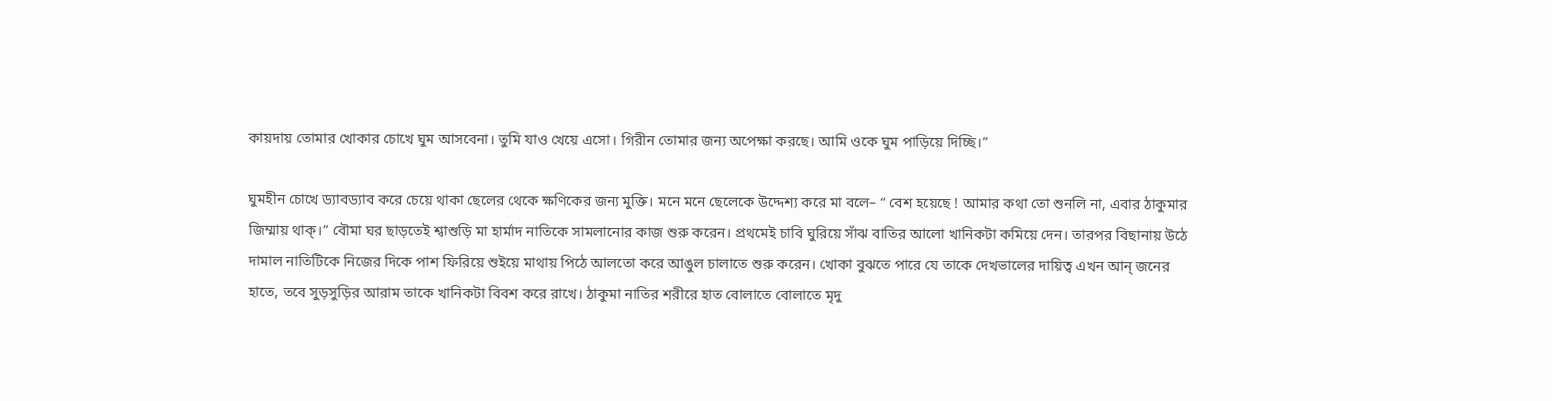কায়দায় তোমার খোকার চোখে ঘুম আসবেনা। তুমি যাও খেয়ে এসো। গিরীন তোমার জন্য অপেক্ষা করছে। আমি ওকে ঘুম পাড়িয়ে দিচ্ছি।”

ঘুমহীন চোখে ড্যাবড্যাব করে চেয়ে থাকা ছেলের থেকে ক্ষণিকের জন্য মুক্তি। মনে মনে ছেলেকে উদ্দেশ্য করে মা বলে– “ বেশ হয়েছে ! আমার কথা তো শুনলি না, এবার ঠাকুমার জিম্মায় থাক্।” বৌমা ঘর ছাড়তেই শ্বাশুড়ি মা হার্মাদ নাতিকে সামলানোর কাজ শুরু করেন। প্রথমেই চাবি ঘুরিয়ে সাঁঝ বাতির আলো খানিকটা কমিয়ে দেন। তারপর বিছানায় উঠে দামাল নাতিটিকে নিজের দিকে পাশ ফিরিয়ে শুইয়ে মাথায় পিঠে আলতো করে আঙুল চালাতে শুরু করেন। খোকা বুঝতে পারে যে তাকে দেখভালের দায়িত্ব এখন আন্ জনের হাতে, তবে সুড়সুড়ির আরাম তাকে খানিকটা বিবশ করে রাখে। ঠাকুমা নাতির শরীরে হাত বোলাতে বোলাতে মৃদু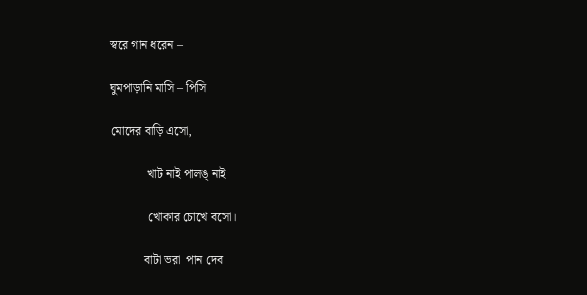স্বরে গান ধরেন –

ঘুমপাড়ানি মাসি – পিসি

মোদের বাড়ি এসো,

            খাট নাই পালঙ্ নাই

            খোকার চোখে বসো।

           বাটা ভরা  পান দেব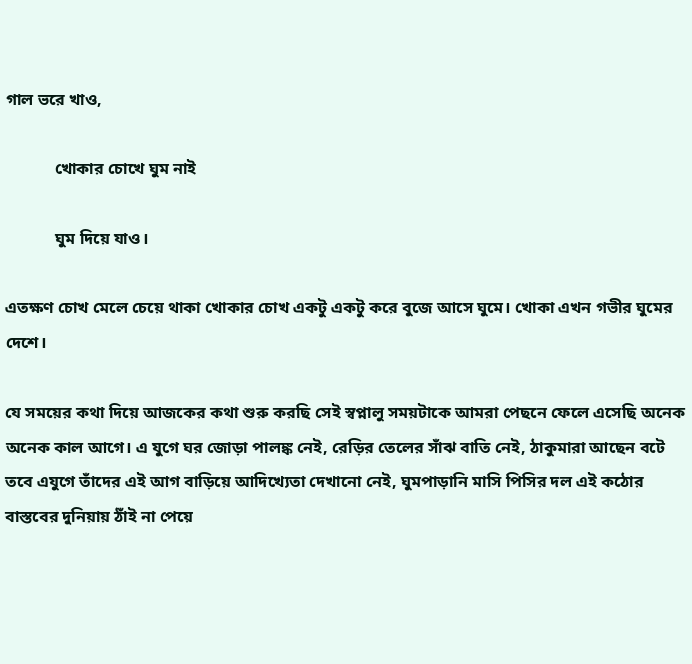গাল ভরে খাও,

            খোকার চোখে ঘুম নাই

            ঘুম দিয়ে যাও।

এতক্ষণ চোখ মেলে চেয়ে থাকা খোকার চোখ একটু একটু করে বুজে আসে ঘুমে। খোকা এখন গভীর ঘুমের দেশে।

যে সময়ের কথা দিয়ে আজকের কথা শুরু করছি সেই স্বপ্নালু সময়টাকে আমরা পেছনে ফেলে এসেছি অনেক অনেক কাল আগে। এ যুগে ঘর জোড়া পালঙ্ক নেই, রেড়ির তেলের সাঁঝ বাতি নেই, ঠাকুমারা আছেন বটে তবে এযুগে তাঁদের এই আগ বাড়িয়ে আদিখ্যেতা দেখানো নেই, ঘুমপাড়ানি মাসি পিসির দল এই কঠোর বাস্তবের দুনিয়ায় ঠাঁই না পেয়ে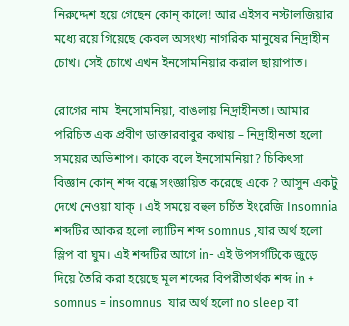নিরুদ্দেশ হয়ে গেছেন কোন্ কালে! আর এইসব নস্টালজিয়ার মধ্যে রয়ে গিয়েছে কেবল অসংখ্য নাগরিক মানুষের নিদ্রাহীন চোখ। সেই চোখে এখন ইনসোমনিয়ার করাল ছায়াপাত।

রোগের নাম  ইনসোমনিয়া, বাঙলায় নিদ্রাহীনতা। আমার পরিচিত এক প্রবীণ ডাক্তারবাবুর কথায় – নিদ্রাহীনতা হলো সময়ের অভিশাপ। কাকে বলে ইনসোমনিয়া? চিকিৎসা বিজ্ঞান কোন্ শব্দ বন্ধে সংজ্ঞায়িত করেছে একে ? আসুন একটু দেখে নেওয়া যাক্ । এই সময়ে বহুল চর্চিত ইংরেজি Insomnia শব্দটির আকর হলো ল্যাটিন শব্দ somnus ,যার অর্থ হলো স্লিপ বা ঘুম। এই শব্দটির আগে in- এই উপসর্গটিকে জুড়ে দিয়ে তৈরি করা হয়েছে মূল শব্দের বিপরীতার্থক শব্দ in + somnus = insomnus  যার অর্থ হলো no sleep বা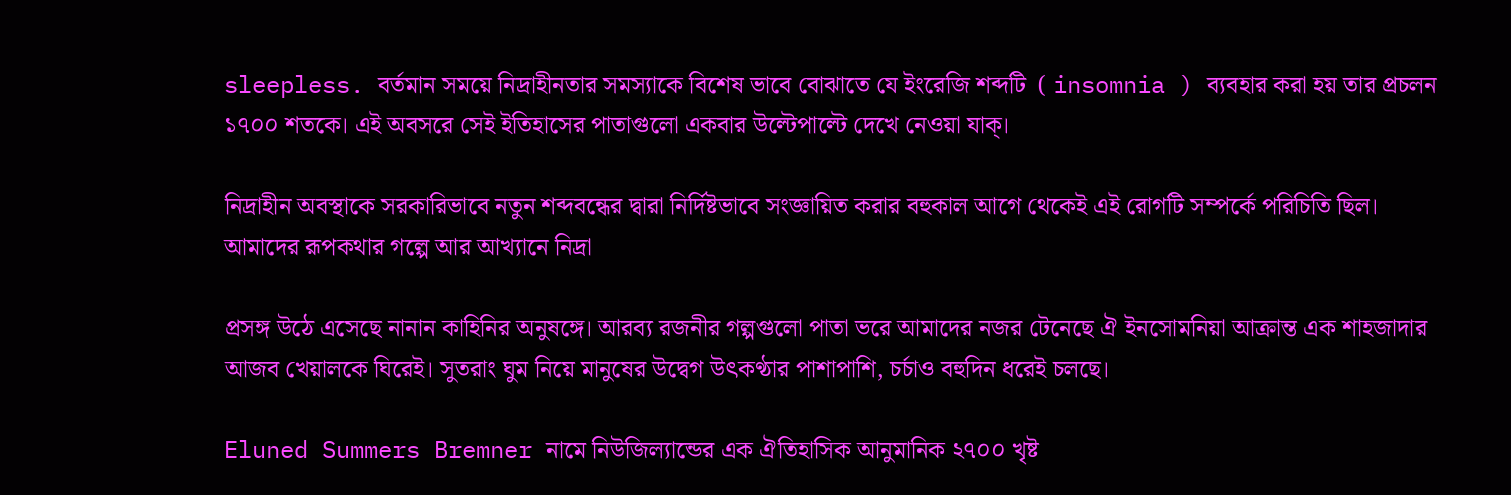sleepless. বর্তমান সময়ে নিদ্রাহীনতার সমস্যাকে বিশেষ ভাবে বোঝাতে যে ইংরেজি শব্দটি  ( insomnia ) ব্যবহার করা হয় তার প্রচলন ১৭০০ শতকে। এই অবসরে সেই ইতিহাসের পাতাগুলো একবার উল্টেপাল্টে দেখে নেওয়া যাক্।

নিদ্রাহীন অবস্থাকে সরকারিভাবে নতুন শব্দবন্ধের দ্বারা নির্দিষ্টভাবে সংজ্ঞায়িত করার বহুকাল আগে থেকেই এই রোগটি সম্পর্কে পরিচিতি ছিল। আমাদের রূপকথার গল্পে আর আখ্যানে নিদ্রা

প্রসঙ্গ উঠে এসেছে নানান কাহিনির অনুষঙ্গে। আরব্য রজনীর গল্পগুলো পাতা ভরে আমাদের নজর টেনেছে ঐ ইনসোমনিয়া আক্রান্ত এক শাহজাদার আজব খেয়ালকে ঘিরেই। সুতরাং ঘুম নিয়ে মানুষের উদ্বেগ উৎকণ্ঠার পাশাপাশি, চর্চাও বহুদিন ধরেই চলছে।

Eluned Summers Bremner নামে নিউজিল্যান্ডের এক ঐতিহাসিক আনুমানিক ২৭০০ খৃষ্ট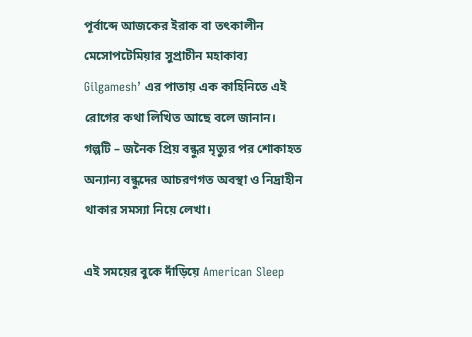পূর্বাব্দে আজকের ইরাক বা তৎকালীন মেসোপটেমিয়ার সুপ্রাচীন মহাকাব্য Gilgamesh’ এর পাতায় এক কাহিনিতে এই রোগের কথা লিখিত আছে বলে জানান। গল্পটি – জনৈক প্রিয় বন্ধুর মৃত্যুর পর শোকাহত অন্যান্য বন্ধুদের আচরণগত অবস্থা ও নিদ্রাহীন থাকার সমস্যা নিয়ে লেখা।

এই সময়ের বুকে দাঁড়িয়ে American Sleep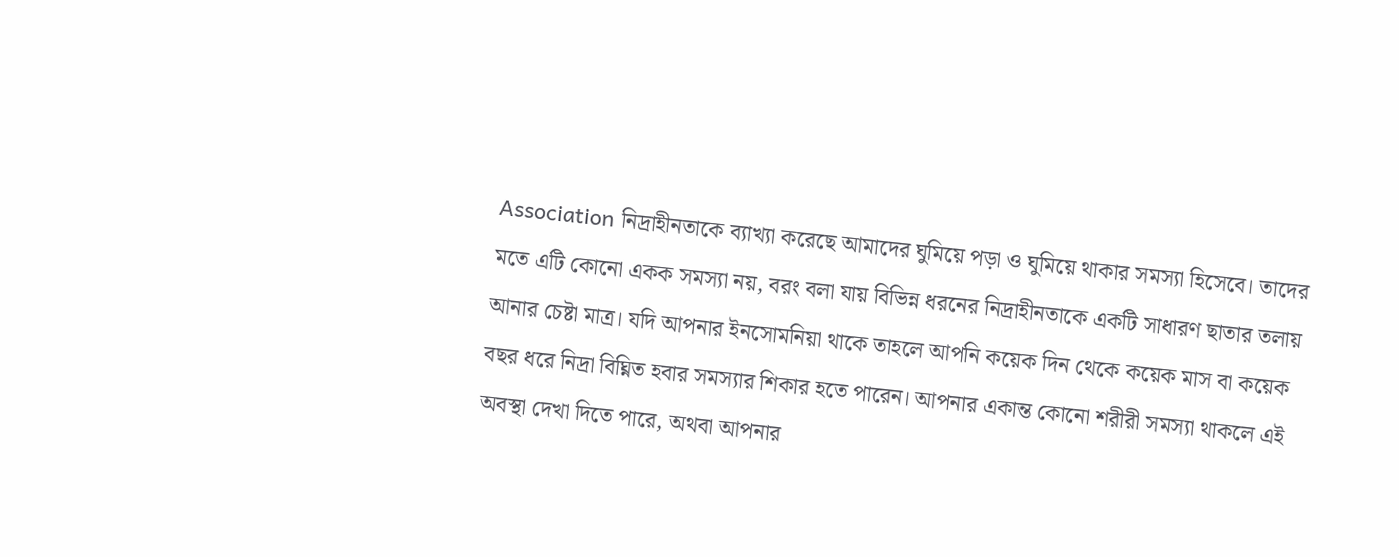Association নিদ্রাহীনতাকে ব্যাখ্যা করেছে আমাদের ঘুমিয়ে পড়া ও ঘুমিয়ে থাকার সমস্যা হিসেবে। তাদের মতে এটি কোনো একক সমস্যা নয়, বরং বলা যায় বিভিন্ন ধরনের নিদ্রাহীনতাকে একটি সাধারণ ছাতার তলায় আনার চেষ্টা মাত্র। যদি আপনার ইনসোমনিয়া থাকে তাহলে আপনি কয়েক দিন থেকে কয়েক মাস বা কয়েক বছর ধরে নিদ্রা বিঘ্নিত হবার সমস্যার শিকার হতে পারেন। আপনার একান্ত কোনো শরীরী সমস্যা থাকলে এই অবস্থা দেখা দিতে পারে, অথবা আপনার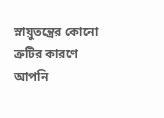স্নায়ুতন্ত্রের কোনো ত্রুটির কারণে আপনি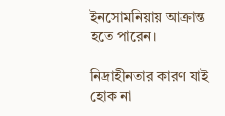ইনসোমনিয়ায় আক্রান্ত হতে পারেন।

নিদ্রাহীনতার কারণ যাই হোক না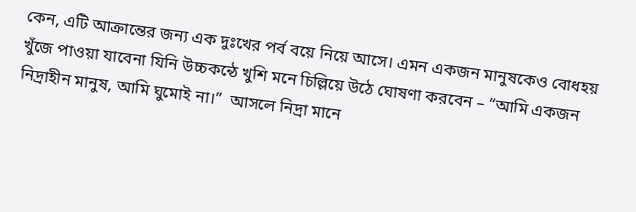কেন, এটি আক্রান্তের জন্য এক দুঃখের পর্ব বয়ে নিয়ে আসে। এমন একজন মানুষকেও বোধহয় খুঁজে পাওয়া যাবেনা যিনি উচ্চকন্ঠে খুশি মনে চিল্লিয়ে উঠে ঘোষণা করবেন – “আমি একজন নিদ্রাহীন মানুষ, আমি ঘুমোই না।”  আসলে নিদ্রা মানে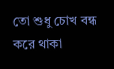তো শুধু চোখ বন্ধ করে থাকা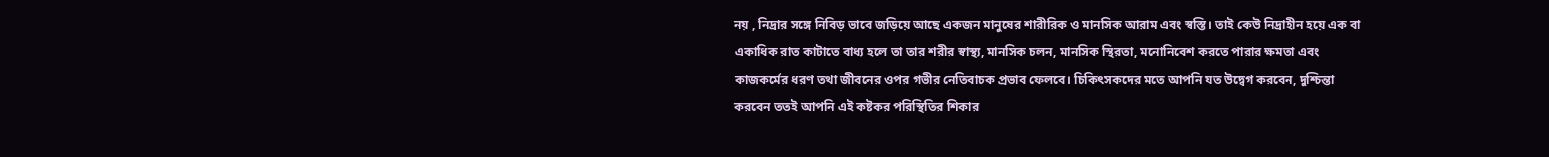নয় , নিদ্রার সঙ্গে নিবিড় ভাবে জড়িয়ে আছে একজন মানুষের শারীরিক ও মানসিক আরাম এবং স্বস্তি। তাই কেউ নিদ্রাহীন হয়ে এক বা একাধিক রাত কাটাতে বাধ্য হলে তা তার শরীর স্বাস্থ্য, মানসিক চলন, মানসিক স্থিরতা, মনোনিবেশ করতে পারার ক্ষমতা এবং কাজকর্মের ধরণ তথা জীবনের ওপর গভীর নেতিবাচক প্রভাব ফেলবে। চিকিৎসকদের মতে আপনি যত উদ্বেগ করবেন, দুশ্চিন্তা করবেন ততই আপনি এই কষ্টকর পরিস্থিতির শিকার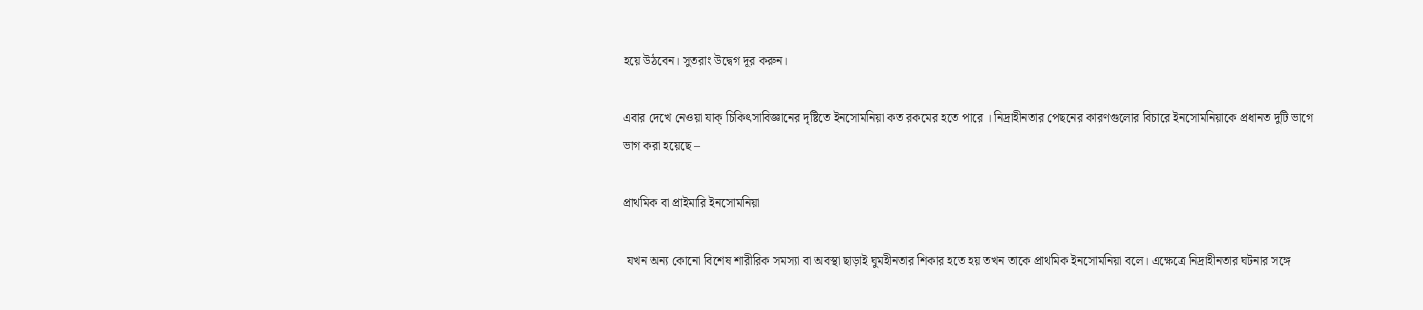হয়ে উঠবেন। সুতরাং উদ্বেগ দূর করুন।

এবার দেখে নেওয়া যাক্ চিকিৎসাবিজ্ঞানের দৃষ্টিতে ইনসোমনিয়া কত রকমের হতে পারে । নিদ্রাহীনতার পেছনের কারণগুলোর বিচারে ইনসোমনিয়াকে প্রধানত দুটি ভাগে ভাগ করা হয়েছে –

প্রাথমিক বা প্রাইমারি ইনসোমনিয়া

 যখন অন্য কোনো বিশেষ শারীরিক সমস্যা বা অবস্থা ছাড়াই ঘুমহীনতার শিকার হতে হয় তখন তাকে প্রাথমিক ইনসোমনিয়া বলে। এক্ষেত্রে নিদ্রাহীনতার ঘটনার সঙ্গে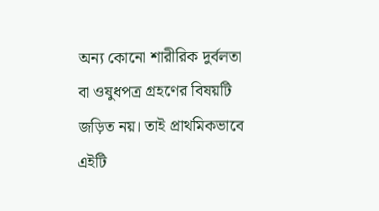অন্য কোনো শারীরিক দুর্বলতা বা ওষুধপত্র গ্রহণের বিষয়টি জড়িত নয়। তাই প্রাথমিকভাবে এইটি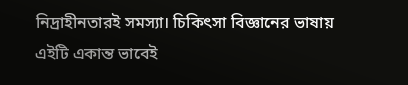নিদ্রাহীনতার‌ই সমস্যা। চিকিৎসা বিজ্ঞানের ভাষায় এইটি একান্ত ভাবেই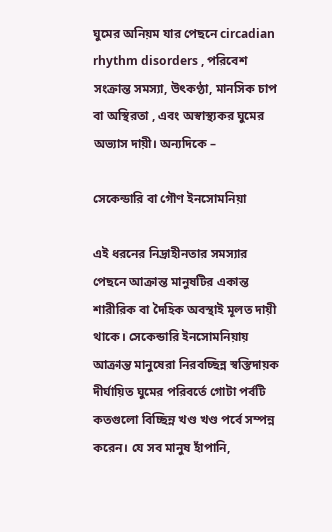ঘুমের অনিয়ম যার পেছনে circadian rhythm disorders , পরিবেশ সংক্রান্ত সমস্যা, উৎকণ্ঠা, মানসিক চাপ বা অস্থিরতা , এবং অস্বাস্থ্যকর ঘুমের অভ্যাস দায়ী। অন্যদিকে –

সেকেন্ডারি বা গৌণ ইনসোমনিয়া

এই ধরনের নিদ্রাহীনতার সমস্যার পেছনে আক্রান্ত মানুষটির একান্ত শারীরিক বা দৈহিক অবস্থাই মূলত দায়ী থাকে। সেকেন্ডারি ইনসোমনিয়ায় আক্রান্ত মানুষেরা নিরবচ্ছিন্ন স্বস্তিদায়ক দীর্ঘায়িত ঘুমের পরিবর্তে গোটা পর্বটি কতগুলো বিচ্ছিন্ন খণ্ড খণ্ড পর্বে সম্পন্ন করেন। যে সব মানুষ হাঁপানি,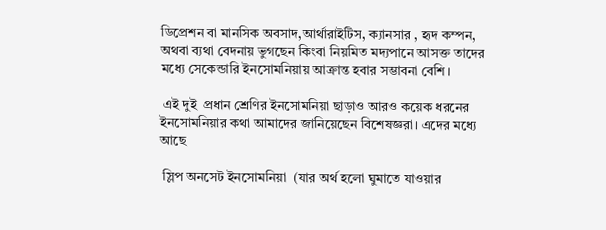ডিপ্রেশন বা মানসিক অবসাদ,আর্থারাইটিস, ক্যানসার , হৃদ কম্পন, অথবা ব্যথা বেদনায় ভুগছেন কিংবা নিয়মিত মদ্যপানে আসক্ত তাদের মধ্যে সেকেন্ডারি ইনসোমনিয়ায় আক্রান্ত হবার সম্ভাবনা বেশি।

 এই দুই  প্রধান শ্রেণির ইনসোমনিয়া ছাড়াও আরও কয়েক ধরনের ইনসোমনিয়ার কথা আমাদের জানিয়েছেন বিশেষজ্ঞরা। এদের মধ্যে আছে

 স্লিপ অনসেট ইনসোমনিয়া  (যার অর্থ হলো ঘুমাতে যাওয়ার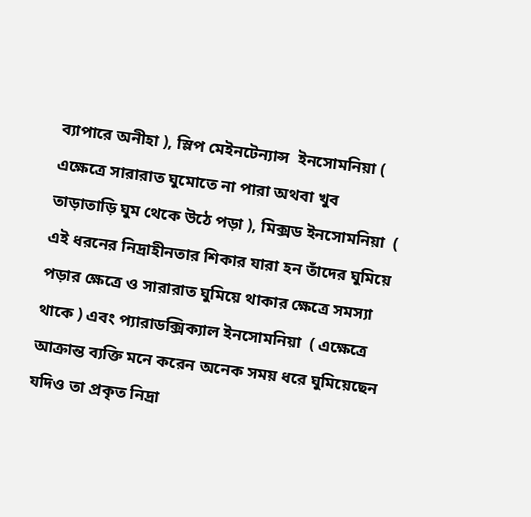ব্যাপারে অনীহা ), স্লিপ মেইনটেন্যান্স  ইনসোমনিয়া ( এক্ষেত্রে সারারাত ঘুমোতে না পারা অথবা খুব তাড়াতাড়ি ঘুম থেকে উঠে পড়া ), মিক্সড ইনসোমনিয়া  ( এই ধরনের নিদ্রাহীনতার শিকার যারা হন তাঁদের ঘুমিয়ে পড়ার ক্ষেত্রে ও সারারাত ঘুমিয়ে থাকার ক্ষেত্রে সমস্যা থাকে ) এবং প্যারাডক্সিক্যাল ইনসোমনিয়া  ( এক্ষেত্রে আক্রান্ত ব্যক্তি মনে করেন অনেক সময় ধরে ঘুমিয়েছেন যদিও তা প্রকৃত নিদ্রা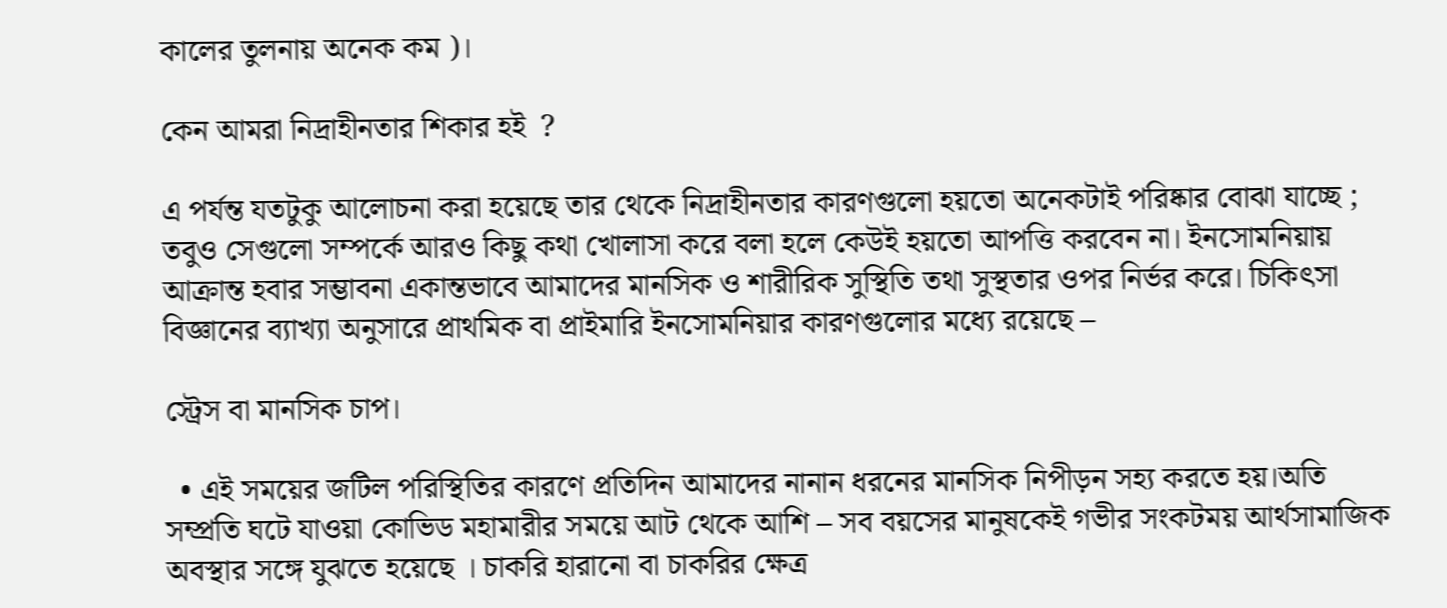কালের তুলনায় অনেক কম )।

কেন আমরা নিদ্রাহীনতার শিকার হ‌ই  ?

এ পর্যন্ত যতটুকু আলোচনা করা হয়েছে তার থেকে নিদ্রাহীনতার কারণগুলো হয়তো অনেকটাই পরিষ্কার বোঝা যাচ্ছে ; তবুও সেগুলো সম্পর্কে আরও কিছু কথা খোলাসা করে বলা হলে কেউই হয়তো আপত্তি করবেন না। ইনসোমনিয়ায় আক্রান্ত হবার সম্ভাবনা একান্তভাবে আমাদের মানসিক ও শারীরিক সুস্থিতি তথা সুস্থতার ওপর নির্ভর করে। চিকিৎসা বিজ্ঞানের ব্যাখ্যা অনুসারে প্রাথমিক বা প্রাইমারি ইনসোমনিয়ার কারণগুলোর মধ্যে রয়েছে –

স্ট্রেস বা মানসিক চাপ।

  • এই সময়ের জটিল পরিস্থিতির কারণে প্রতিদিন আমাদের নানান ধরনের মানসিক নিপীড়ন সহ্য করতে হয়।অতি সম্প্রতি ঘটে যাওয়া কোভিড মহামারীর সময়ে আট থেকে আশি – সব বয়সের মানুষকেই গভীর সংকটময় আর্থসামাজিক অবস্থার সঙ্গে যুঝতে হয়েছে । চাকরি হারানো বা চাকরির ক্ষেত্র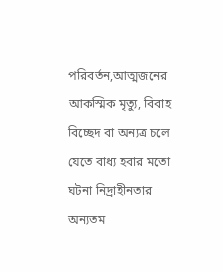পরিবর্তন,আত্মজনের আকস্মিক মৃত্যু, বিবাহ বিচ্ছেদ বা অন্যত্র চলে যেতে বাধ্য হবার মতো ঘটনা নিদ্রাহীনতার অন্যতম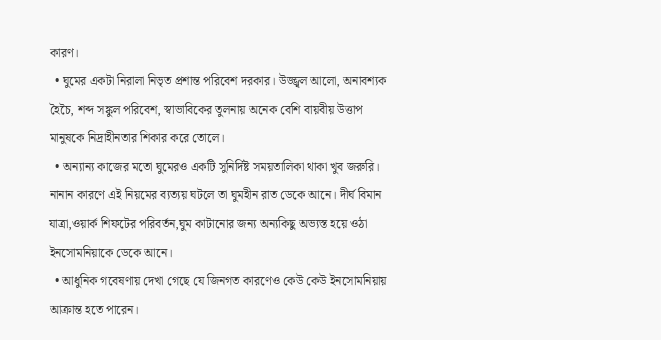কারণ।
  • ঘুমের একটা নিরালা নিভৃত প্রশান্ত পরিবেশ দরকার। উজ্জ্বল আলো, অনাবশ্যক হৈচৈ, শব্দ সঙ্কুল পরিবেশ, স্বাভাবিকের তুলনায় অনেক বেশি বায়বীয় উত্তাপ মানুষকে নিদ্রাহীনতার শিকার করে তোলে।
  • অন্যান্য কাজের মতো ঘুমের‌ও একটি সুনির্দিষ্ট সময়তালিকা থাকা খুব জরুরি। নানান কারণে এই নিয়মের ব্যত্যয় ঘটলে তা ঘুমহীন রাত ডেকে আনে। দীর্ঘ বিমান যাত্রা,ওয়ার্ক শিফটের পরিবর্তন,ঘুম কাটানোর জন্য অন্যকিছু অভ্যস্ত হয়ে ওঠা ইনসোমনিয়াকে ডেকে আনে।
  • আধুনিক গবেষণায় দেখা গেছে যে জিনগত কারণেও কেউ কেউ ইনসোমনিয়ায় আক্রান্ত হতে পারেন।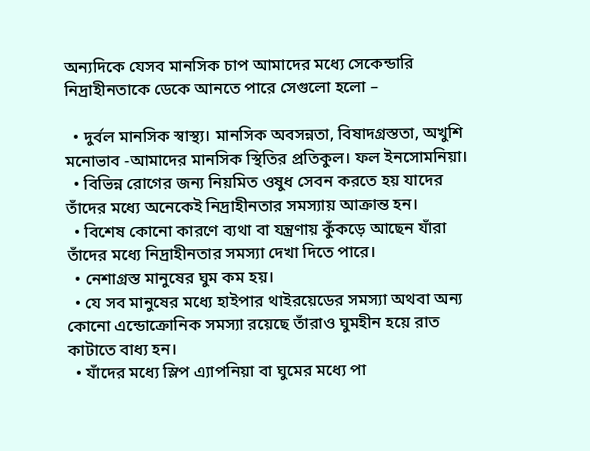অন্যদিকে যেসব মানসিক চাপ আমাদের মধ্যে সেকেন্ডারি নিদ্রাহীনতাকে ডেকে আনতে পারে সেগুলো হলো –

  • দুর্বল মানসিক স্বাস্থ্য। মানসিক অবসন্নতা, বিষাদগ্রস্ততা, অখুশি মনোভাব -আমাদের মানসিক স্থিতির প্রতিকুল। ফল ইনসোমনিয়া।
  • বিভিন্ন রোগের জন্য নিয়মিত ওষুধ সেবন করতে হয় যাদের তাঁদের মধ্যে অনেকেই নিদ্রাহীনতার সমস্যায় আক্রান্ত হন‌।
  • বিশেষ কোনো কারণে ব্যথা বা যন্ত্রণায় কুঁকড়ে আছেন যাঁরা তাঁদের মধ্যে নিদ্রাহীনতার সমস্যা দেখা দিতে পারে।
  • নেশাগ্রস্ত মানুষের ঘুম কম হয়।
  • যে সব মানুষের মধ্যে হাইপার থাইরয়েডের সমস্যা অথবা অন্য কোনো এন্ডোক্রোনিক সমস্যা রয়েছে তাঁরাও ঘুমহীন হয়ে রাত কাটাতে বাধ্য হন।
  • যাঁদের মধ্যে স্লিপ এ্যাপনিয়া বা ঘুমের মধ্যে পা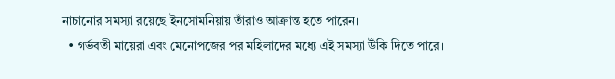নাচানোর সমস্যা রয়েছে ইনসোমনিয়ায় তাঁরাও আক্রান্ত হতে পারেন।
  • গর্ভবতী মায়েরা এবং মেনোপজের পর মহিলাদের মধ্যে এই সমস্যা উঁকি দিতে পারে।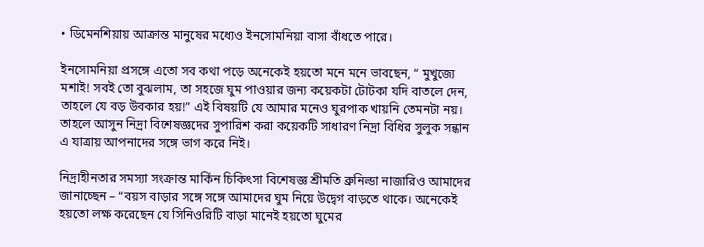• ডিমেনশিয়ায় আক্রান্ত মানুষের মধ্যেও ইনসোমনিয়া বাসা বাঁধতে পারে।

ইনসোমনিয়া প্রসঙ্গে এতো সব কথা পড়ে অনেকেই হয়তো মনে মনে ভাবছেন, “ মুখুজ্যে মশাই! সব‌ই তো বুঝলাম, তা সহজে ঘুম পাওয়ার জন্য কয়েকটা টোটকা যদি বাতলে দেন, তাহলে যে বড় উবকার হয়!” এই বিষয়টি যে আমার মনেও ঘুরপাক খায়নি তেমনটা নয়। তাহলে আসুন নিদ্রা বিশেষজ্ঞদের সুপারিশ করা কয়েকটি সাধারণ নিদ্রা বিধির সুলুক সন্ধান এ যাত্রায় আপনাদের সঙ্গে ভাগ করে নিই।

নিদ্রাহীনতার সমস্যা সংক্রান্ত মার্কিন চিকিৎসা বিশেষজ্ঞ শ্রীমতি ব্রুনিল্ডা নাজারিও আমাদের জানাচ্ছেন – “বয়স বাড়ার সঙ্গে সঙ্গে আমাদের ঘুম নিয়ে উদ্বেগ বাড়তে থাকে। অনেকেই হয়তো লক্ষ করেছেন যে সিনিওরিটি বাড়া মানেই হয়তো ঘুমের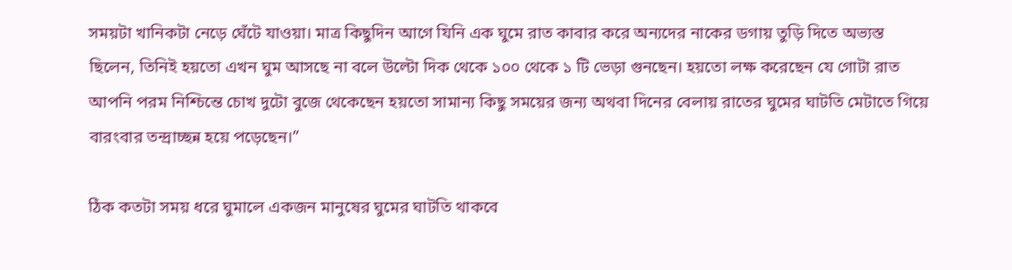সময়টা খানিকটা নেড়ে ঘেঁটে যাওয়া। মাত্র কিছুদিন আগে যিনি এক ঘুমে রাত কাবার করে অন্যদের নাকের ডগায় তুড়ি দিতে অভ্যস্ত ছিলেন, তিনিই হয়তো এখন ঘুম আসছে না বলে উল্টো দিক থেকে ১০০ থেকে ১ টি ভেড়া গুনছেন। হয়তো লক্ষ করেছেন যে গোটা রাত আপনি পরম নিশ্চিন্তে চোখ দুটো বুজে থেকেছেন হয়তো সামান্য কিছু সময়ের জন্য অথবা দিনের বেলায় রাতের ঘুমের ঘাটতি মেটাতে গিয়ে বারংবার তন্দ্রাচ্ছন্ন হয়ে পড়েছেন।”

ঠিক কতটা সময় ধরে ঘুমালে একজন মানুষের ঘুমের ঘাটতি থাকবে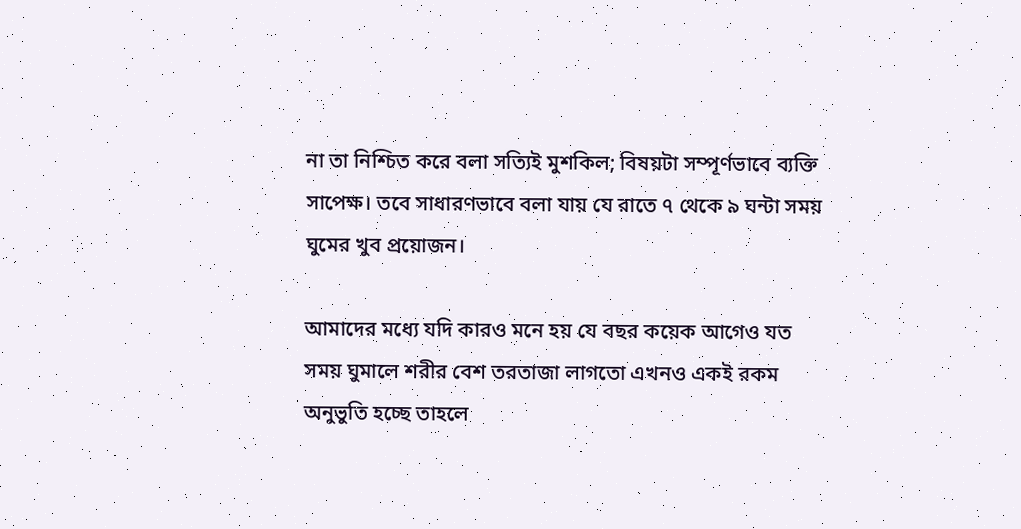না তা নিশ্চিত করে বলা সত্যিই মুশকিল; বিষয়টা সম্পূর্ণভাবে ব্যক্তি সাপেক্ষ। তবে সাধারণভাবে বলা যায় যে রাতে ৭ থেকে ৯ ঘন্টা সময় ঘুমের খুব প্রয়োজন।

আমাদের মধ্যে যদি কারও মনে হয় যে বছর কয়েক আগেও যত সময় ঘুমালে শরীর বেশ তরতাজা লাগতো এখনও এক‌ই রকম অনুভুতি হচ্ছে তাহলে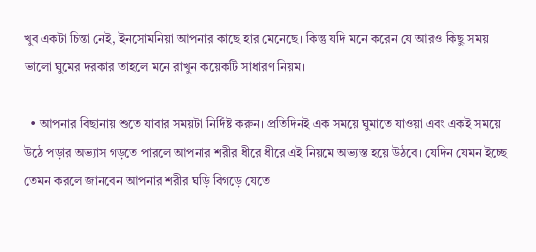খুব একটা চিন্তা নেই, ইনসোমনিয়া আপনার কাছে হার মেনেছে। কিন্তু যদি মনে করেন যে আরও কিছু সময় ভালো ঘুমের দরকার তাহলে মনে রাখুন কয়েকটি সাধারণ নিয়ম।

  • আপনার বিছানায় শুতে যাবার সময়টা নির্দিষ্ট করুন। প্রতিদিনই এক সময়ে ঘুমাতে যাওয়া এবং এক‌ই সময়ে উঠে পড়ার অভ্যাস গড়তে পারলে আপনার শরীর ধীরে ধীরে এই নিয়মে অভ্যস্ত হয়ে উঠবে। যেদিন যেমন ইচ্ছে তেমন করলে জানবেন আপনার শরীর ঘড়ি বিগড়ে যেতে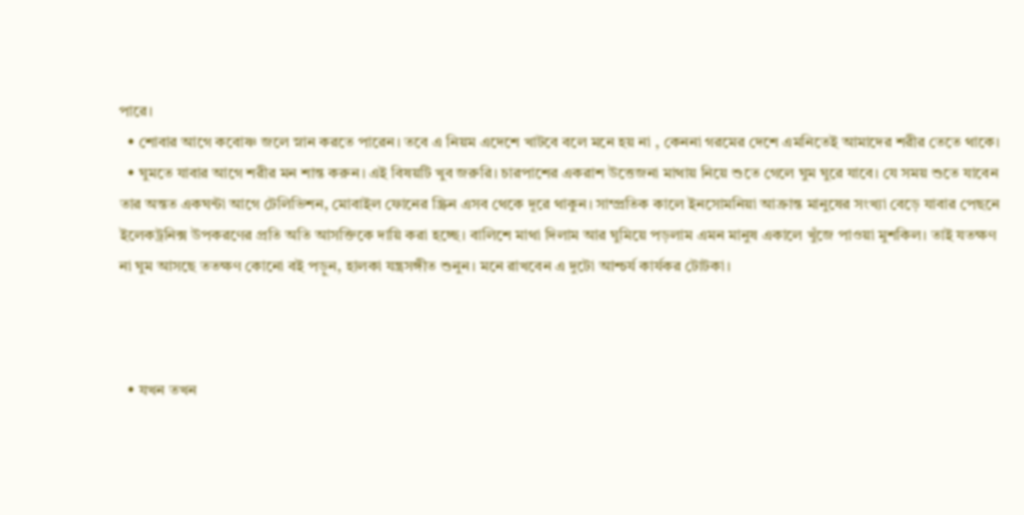পারে।
  • শোবার আগে কবোষ্ণ জলে স্নান করতে পারেন। তবে এ নিয়ম এদেশে খাটবে বলে মনে হয় না , কেননা গরমের দেশে এমনিতেই আমাদের শরীর তেতে থাকে।
  • ঘুমতে যাবার আগে শরীর মন শান্ত করুন। এই বিষয়টি খুব জরুরি। চারপাশের একরাশ উত্তেজনা মাথায় নিয়ে শুতে গেলে ঘুম ঘুরে যাবে। যে সময় শুতে যাবেন তার অন্তত একঘন্টা আগে টেলিভিশন, মোবাইল ফোনের স্ক্রিন এসব থেকে দূরে থাকুন। সাম্প্রতিক কালে ইনসোমনিয়া আক্রান্ত মানুষের সংখ্যা বেড়ে যাবার পেছনে ইলেকট্রনিক্স উপকরণের প্রতি অতি আসক্তিকে দায়ি করা হচ্ছে। বালিশে মাথা দিলাম আর ঘুমিয়ে পড়লাম এমন মানুষ একালে খুঁজে পাওয়া মুশকিল। তাই যতক্ষণ না ঘুম আসছে ততক্ষণ কোনো ব‌ই পড়ুন, হালকা যন্ত্রসঙ্গীত শুনুন। মনে রাখবেন এ দুটো আশ্চর্য কার্যকর টোটকা।



  • যখন তখন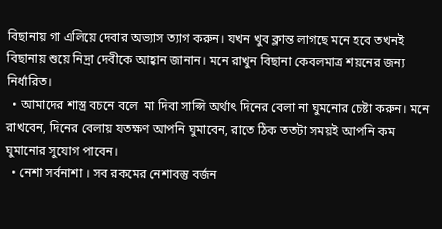বিছানায় গা এলিয়ে দেবার অভ্যাস ত্যাগ করুন। যখন খুব ক্লান্ত লাগছে মনে হবে তখনই বিছানায় শুয়ে নিদ্রা দেবীকে আহ্বান জানান। মনে রাখুন বিছানা কেবলমাত্র শয়নের জন্য নির্ধারিত।
  • আমাদের শাস্ত্র বচনে বলে  মা দিবা সাপ্সি অর্থাৎ দিনের বেলা না ঘুমনোর চেষ্টা করুন। মনে রাখবেন, দিনের বেলায় যতক্ষণ আপনি ঘুমাবেন, রাতে ঠিক ততটা সময়ই আপনি কম ঘুমানোর সুযোগ পাবেন।
  • নেশা সর্বনাশা । সব রকমের নেশাবস্তু বর্জন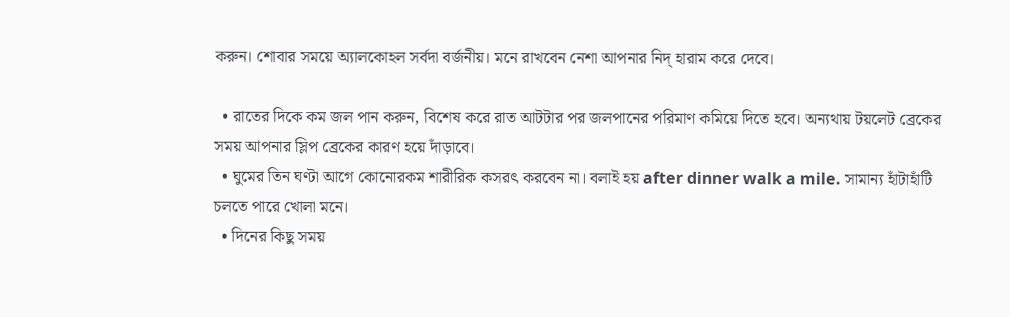করুন। শোবার সময়ে অ্যালকোহল সর্বদা বর্জনীয়। মনে রাখবেন নেশা আপনার নিদ্ হারাম করে দেবে।

  • রাতের দিকে কম জল পান করুন, বিশেষ করে রাত আটটার পর জলপানের পরিমাণ কমিয়ে দিতে হবে। অন্যথায় টয়লেট ব্রেকের সময় আপনার স্লিপ ব্রেকের কারণ হয়ে দাঁড়াবে।
  • ঘুমের তিন ঘণ্টা আগে কোনোরকম শারীরিক কসরৎ করবেন না। বলাই হয় after dinner walk a mile. সামান্য হাঁটাহাঁটি চলতে পারে খোলা মনে।
  • দিনের কিছু সময়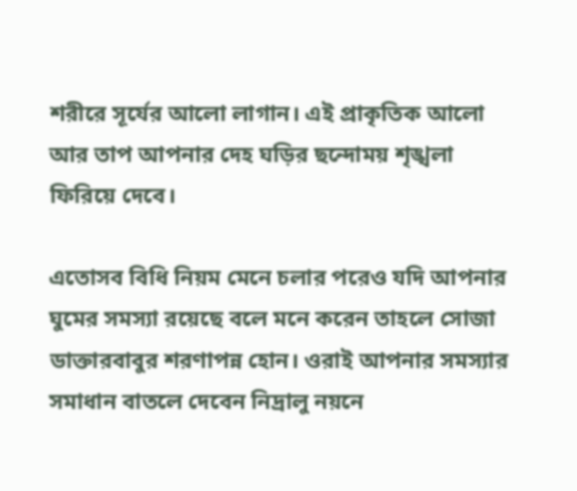শরীরে সূর্যের আলো লাগান। এই প্রাকৃতিক আলো আর তাপ আপনার দেহ ঘড়ির ছন্দোময় শৃঙ্খলা ফিরিয়ে দেবে।

এতোসব বিধি নিয়ম মেনে চলার পরেও যদি আপনার ঘুমের সমস্যা রয়েছে বলে মনে করেন তাহলে সোজা ডাক্তারবাবুর শরণাপন্ন হোন। ওরাই আপনার সমস্যার সমাধান বাতলে দেবেন নিদ্রালু নয়নে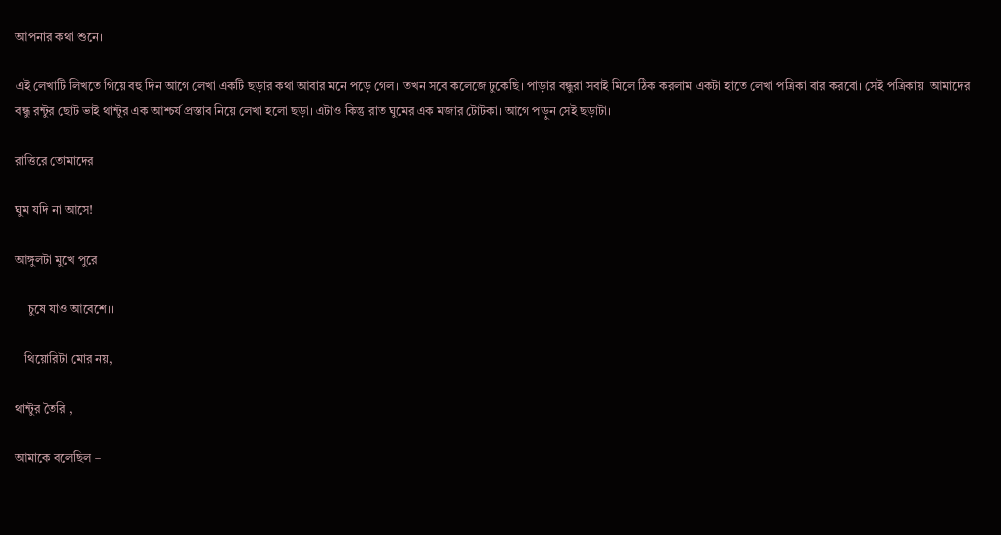আপনার কথা শুনে।

এই লেখাটি লিখতে গিয়ে বহু দিন আগে লেখা একটি ছড়ার কথা আবার মনে পড়ে গেল। তখন সবে কলেজে ঢুকেছি। পাড়ার বন্ধুরা সবাই মিলে ঠিক করলাম একটা হাতে লেখা পত্রিকা বার করবো। সেই পত্রিকায়  আমাদের বন্ধু রন্টুর ছোট ভাই থান্টুর এক আশ্চর্য প্রস্তাব নিয়ে লেখা হলো ছড়া। এটাও কিন্তু রাত ঘুমের এক মজার টোটকা। আগে পড়ুন সেই ছড়াটা।

রাত্তিরে তোমাদের

ঘুম যদি না আসে!

আঙ্গুলটা মুখে পুরে

    চুষে যাও আবেশে।।

   থিয়োরিটা মোর নয়,

থান্টুর তৈরি ‌,

আমাকে বলেছিল –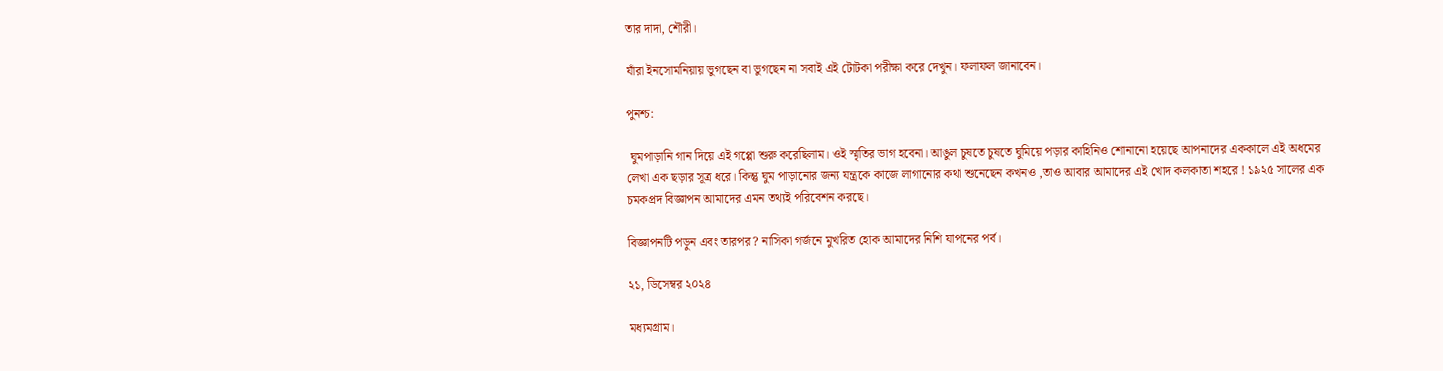তার দাদা, শৌরী।

যাঁরা ইনসোমনিয়ায় ভুগছেন বা ভুগছেন না সবাই এই টোটকা পরীক্ষা করে দেখুন। ফলাফল জানাবেন।

পুনশ্চ:

 ঘুমপাড়ানি গান দিয়ে এই গপ্পো শুরু করেছিলাম। ওই স্মৃতির ভাগ হবেনা। আঙুল চুষতে চুষতে ঘুমিয়ে পড়ার কাহিনিও শোনানো হয়েছে আপনাদের এককালে এই অধমের লেখা এক ছড়ার সূত্র ধরে। কিন্তু ঘুম পাড়ানোর জন্য যন্ত্রকে কাজে লাগানোর কথা শুনেছেন কখনও ,তাও আবার আমাদের এই খোদ কলকাতা শহরে ! ১৯২৫ সালের এক চমকপ্রদ বিজ্ঞাপন আমাদের এমন তথ্যই পরিবেশন করছে।

বিজ্ঞাপনটি পড়ুন এবং তারপর? নাসিকা গর্জনে মুখরিত হোক আমাদের নিশি যাপনের পর্ব।

২১, ডিসেম্বর ২০২৪

মধ্যমগ্রাম।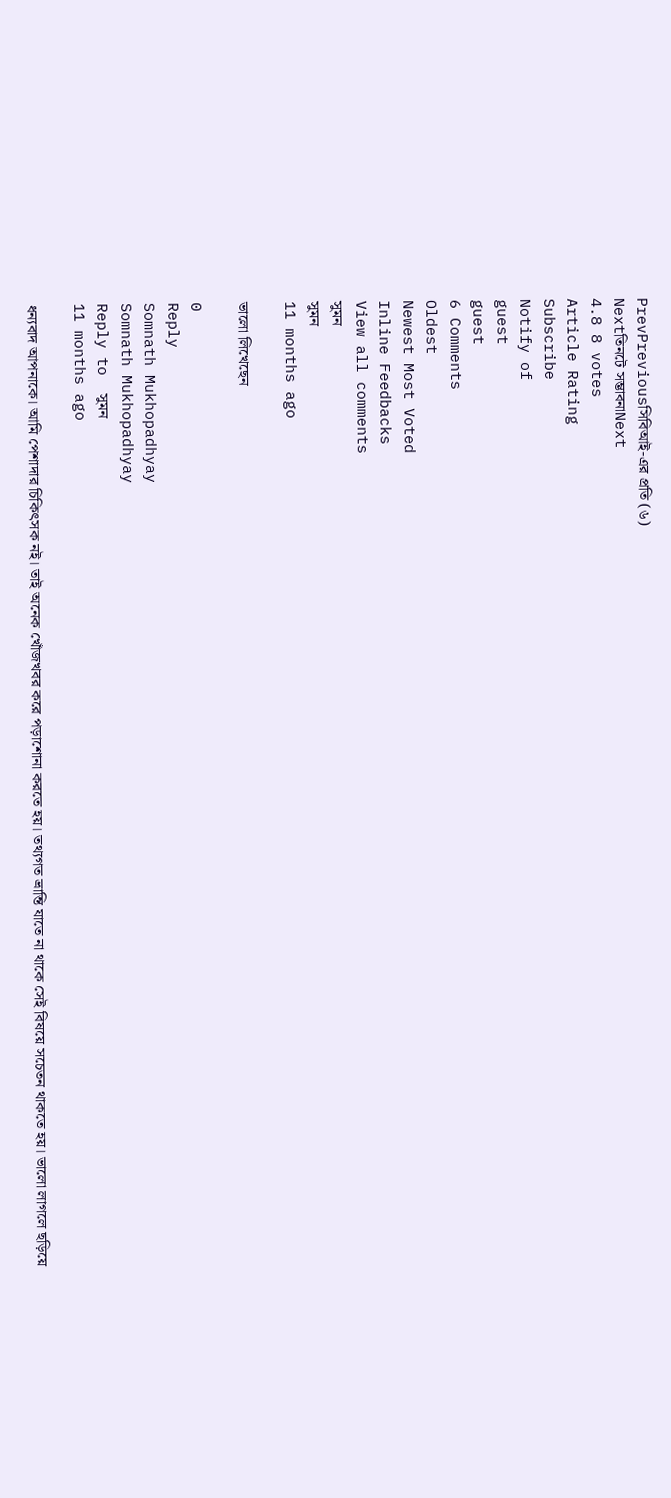PrevPreviousসিবিআই-এর প্রতি (৬)
Nextতিনটে সম্ভাবনাNext
4.8 8 votes
Article Rating
Subscribe
Notify of
guest
guest
6 Comments
Oldest
Newest Most Voted
Inline Feedbacks
View all comments
সুমন
সুমন
11 months ago

ভালো লিখেছেন

0
Reply
Somnath Mukhopadhyay
Somnath Mukhopadhyay
Reply to  সুমন
11 months ago

ধন্যবাদ আপনাকে। আমি পেশাদার চিকিৎসক ন‌ই। তাই অনেক খোঁজখবর করে পড়াশোনা করতে হয়। তথ্যগত ভ্রান্তি যাতে না থাকে সেই বিষয়ে সচেতন থাকতে হয়। ভালো লাগলে ছড়িয়ে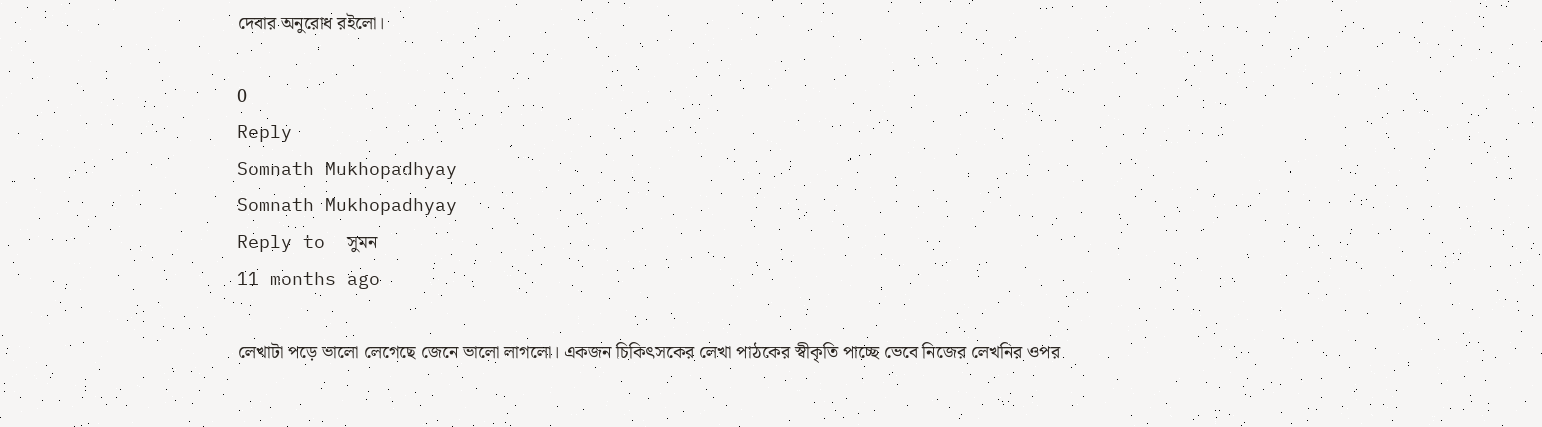দেবার অনুরোধ রইলো।

0
Reply
Somnath Mukhopadhyay
Somnath Mukhopadhyay
Reply to  সুমন
11 months ago

লেখাটা পড়ে ভালো লেগেছে জেনে ভালো লাগলো। একজন চিকিৎসকের লেখা পাঠকের স্বীকৃতি পাচ্ছে ভেবে নিজের লেখনির ওপর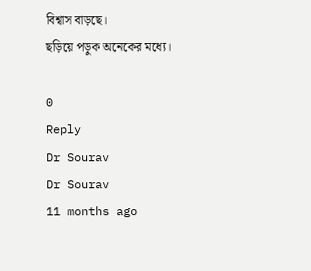বিশ্বাস বাড়ছে।
ছড়িয়ে পড়ুক অনেকের মধ্যে।

0
Reply
Dr Sourav
Dr Sourav
11 months ago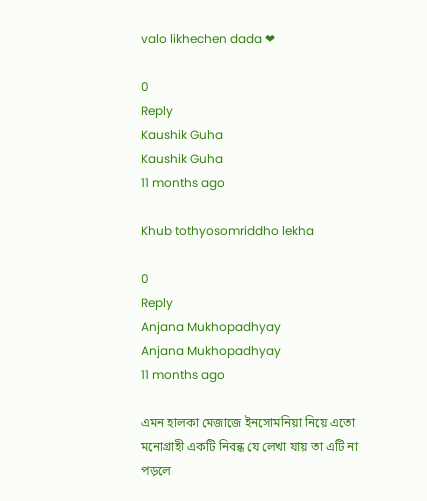valo likhechen dada ❤

0
Reply
Kaushik Guha
Kaushik Guha
11 months ago

Khub tothyosomriddho lekha

0
Reply
Anjana Mukhopadhyay
Anjana Mukhopadhyay
11 months ago

এমন হালকা মেজাজে ইনসোমনিয়া নিয়ে এতো মনোগ্রাহী একটি নিবন্ধ যে লেখা যায় তা এটি না পড়লে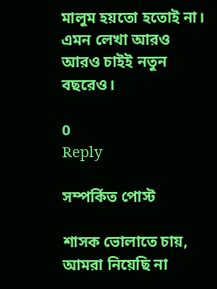মালুম হয়তো হতোই না। এমন লেখা আরও আরও চাইই নতুন বছরেও।

0
Reply

সম্পর্কিত পোস্ট

শাসক ভোলাতে চায়, আমরা নিয়েছি না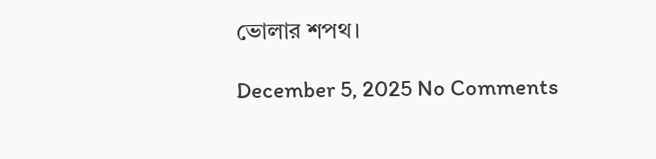ভোলার শপথ।

December 5, 2025 No Comments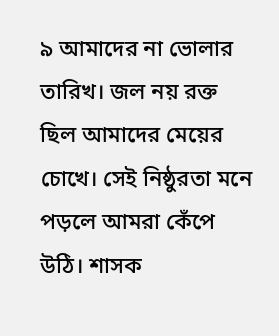৯ আমাদের না ভোলার তারিখ। জল নয় রক্ত ছিল আমাদের মেয়ের চোখে। সেই নিষ্ঠুরতা মনে পড়লে আমরা কেঁপে উঠি। শাসক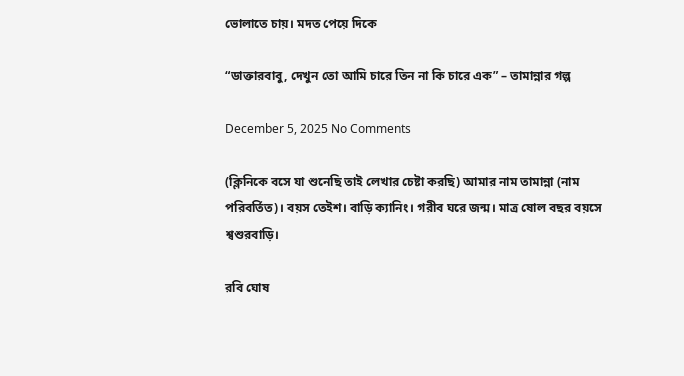ভোলাতে চায়। মদত পেয়ে দিকে

“ডাক্তারবাবু, দেখুন তো আমি চারে তিন না কি চারে এক” – তামান্নার গল্প

December 5, 2025 No Comments

(ক্লিনিকে বসে যা শুনেছি তাই লেখার চেষ্টা করছি) আমার নাম তামান্না (নাম পরিবর্তিত)। বয়স তেইশ। বাড়ি ক্যানিং। গরীব ঘরে জন্ম। মাত্র ষোল বছর বয়সে শ্বশুরবাড়ি।

রবি ঘোষ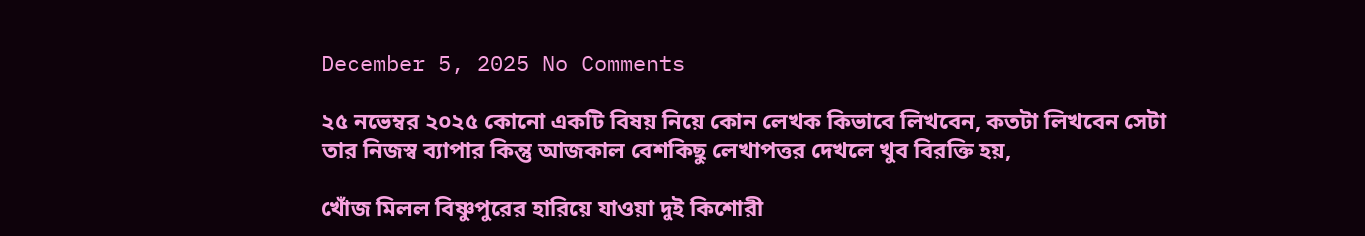December 5, 2025 No Comments

২৫ নভেম্বর ২০২৫ কোনো একটি বিষয় নিয়ে কোন লেখক কিভাবে লিখবেন, কতটা লিখবেন সেটা তার নিজস্ব ব্যাপার কিন্তু আজকাল বেশকিছু লেখাপত্তর দেখলে খুব বিরক্তি হয়,

খোঁজ মিলল বিষ্ণুপুরের হারিয়ে যাওয়া দুই কিশোরী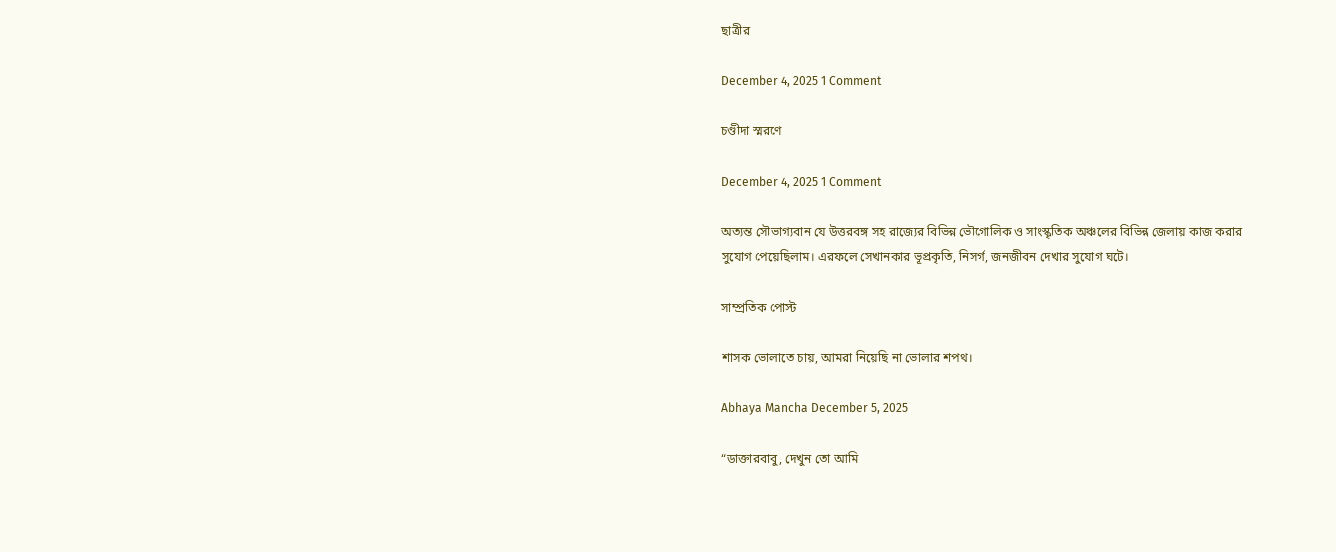ছাত্রীর

December 4, 2025 1 Comment

চণ্ডীদা স্মরণে

December 4, 2025 1 Comment

অত্যন্ত সৌভাগ্যবান যে উত্তরবঙ্গ সহ রাজ্যের বিভিন্ন ভৌগোলিক ও সাংস্কৃতিক অঞ্চলের বিভিন্ন জেলায় কাজ করার সুযোগ পেয়েছিলাম। এরফলে সেখানকার ভূপ্রকৃতি, নিসর্গ, জনজীবন দেখার সুযোগ ঘটে।

সাম্প্রতিক পোস্ট

শাসক ভোলাতে চায়, আমরা নিয়েছি না ভোলার শপথ।

Abhaya Mancha December 5, 2025

“ডাক্তারবাবু, দেখুন তো আমি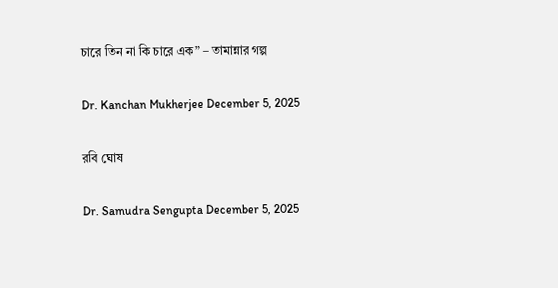চারে তিন না কি চারে এক” – তামান্নার গল্প

Dr. Kanchan Mukherjee December 5, 2025

রবি ঘোষ

Dr. Samudra Sengupta December 5, 2025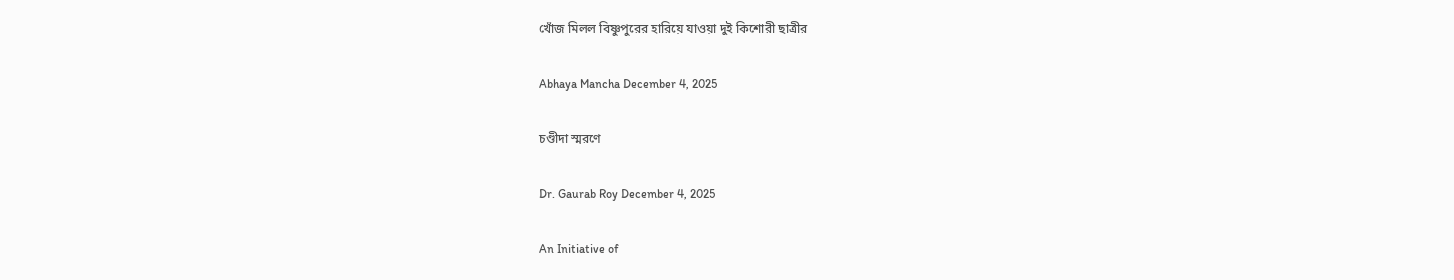খোঁজ মিলল বিষ্ণুপুরের হারিয়ে যাওয়া দুই কিশোরী ছাত্রীর

Abhaya Mancha December 4, 2025

চণ্ডীদা স্মরণে

Dr. Gaurab Roy December 4, 2025

An Initiative of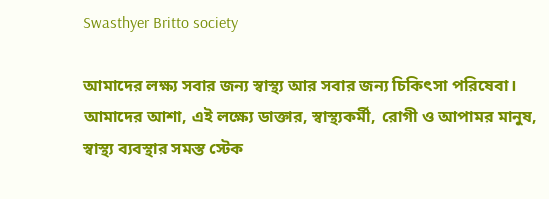Swasthyer Britto society

আমাদের লক্ষ্য সবার জন্য স্বাস্থ্য আর সবার জন্য চিকিৎসা পরিষেবা। আমাদের আশা, এই লক্ষ্যে ডাক্তার, স্বাস্থ্যকর্মী, রোগী ও আপামর মানুষ, স্বাস্থ্য ব্যবস্থার সমস্ত স্টেক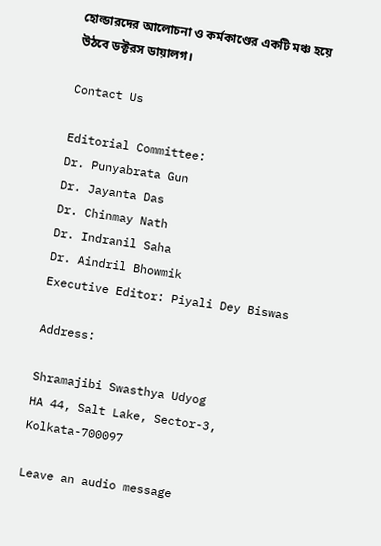হোল্ডারদের আলোচনা ও কর্মকাণ্ডের একটি মঞ্চ হয়ে উঠবে ডক্টরস ডায়ালগ।

Contact Us

Editorial Committee:
Dr. Punyabrata Gun
Dr. Jayanta Das
Dr. Chinmay Nath
Dr. Indranil Saha
Dr. Aindril Bhowmik
Executive Editor: Piyali Dey Biswas

Address:

Shramajibi Swasthya Udyog
HA 44, Salt Lake, Sector-3, Kolkata-700097

Leave an audio message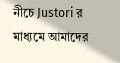নীচে Justori র মাধ্যমে আমাদের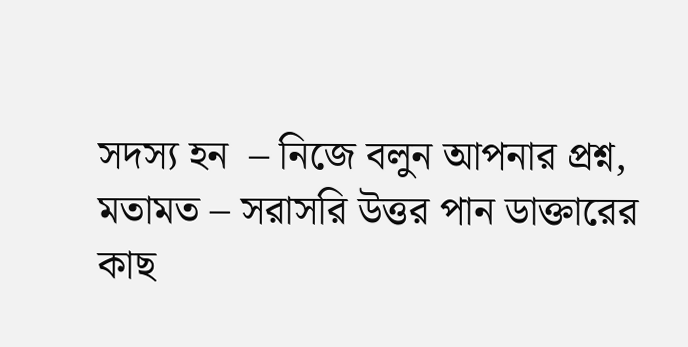সদস্য হন  – নিজে বলুন আপনার প্রশ্ন, মতামত – সরাসরি উত্তর পান ডাক্তারের কাছ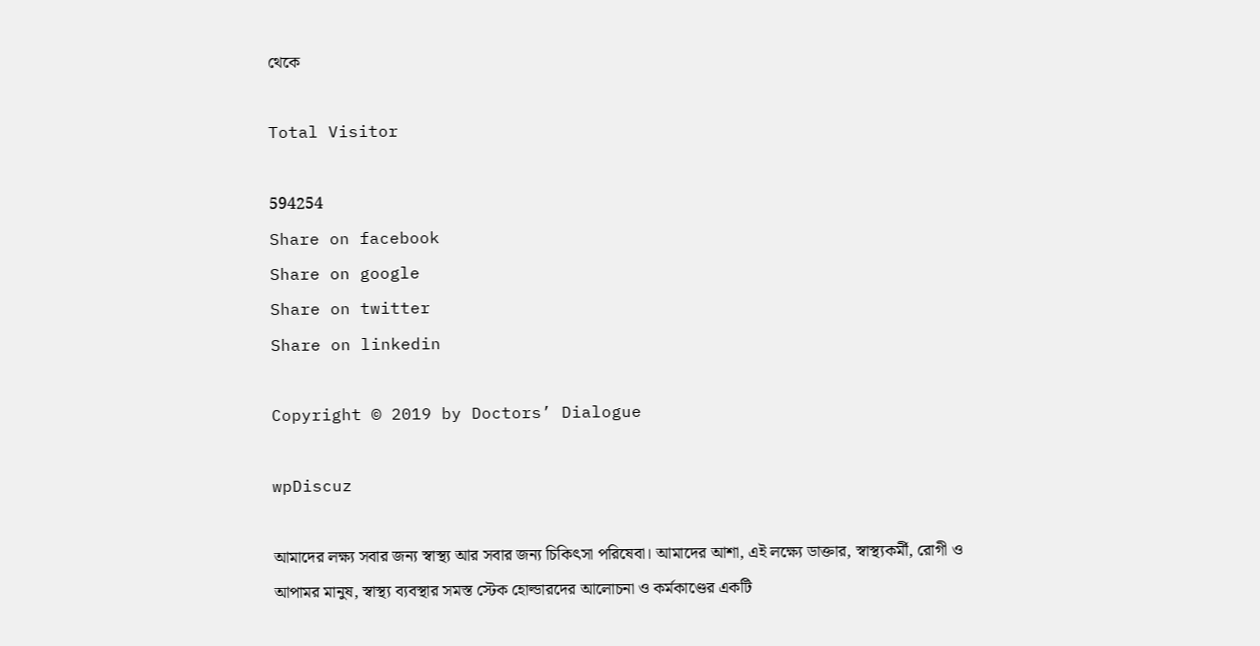থেকে

Total Visitor

594254
Share on facebook
Share on google
Share on twitter
Share on linkedin

Copyright © 2019 by Doctors’ Dialogue

wpDiscuz

আমাদের লক্ষ্য সবার জন্য স্বাস্থ্য আর সবার জন্য চিকিৎসা পরিষেবা। আমাদের আশা, এই লক্ষ্যে ডাক্তার, স্বাস্থ্যকর্মী, রোগী ও আপামর মানুষ, স্বাস্থ্য ব্যবস্থার সমস্ত স্টেক হোল্ডারদের আলোচনা ও কর্মকাণ্ডের একটি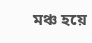মঞ্চ হয়ে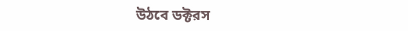উঠবে ডক্টরস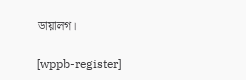ডায়ালগ।

[wppb-register]